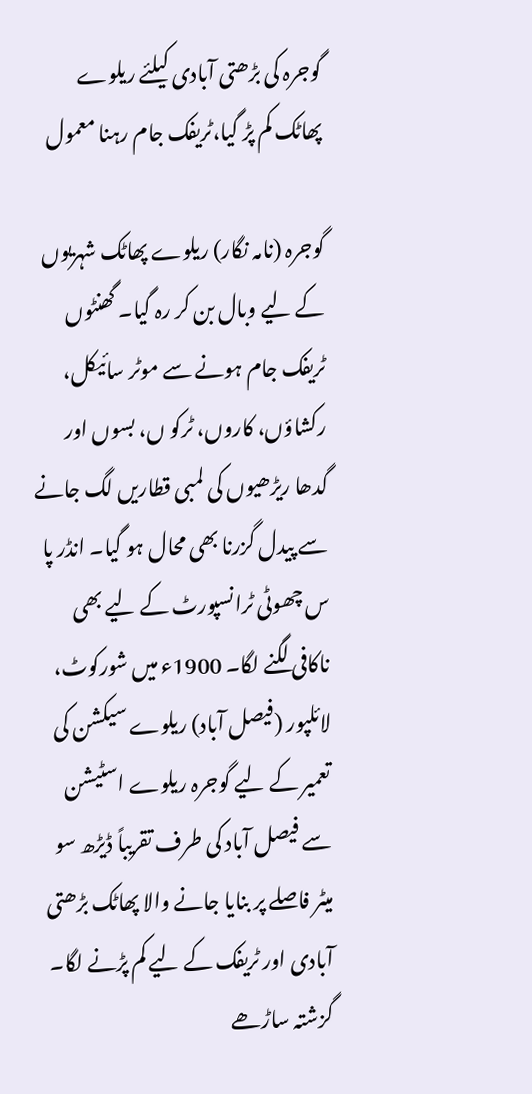گوجرہ کی بڑھتی آبادی کیلئے ریلوے پھاٹک کم پڑ گیا،ٹریفک جام رہنا معمول

گوجرہ (نامہ نگار) ریلوے پھاٹک شہریوں کے لیے وبال بن کر رہ گیا۔ گھنٹوں ٹریفک جام ہونے سے موٹر سائیکل، رکشاؤں، کاروں، ٹرکو ں، بسوں اور گدھا ریڑھیوں کی لمبی قطاریں لگ جانے سے پیدل گزرنا بھی محال ہو گیا۔ انڈر پا س چھوٹی ٹرانسپورٹ کے لیے بھی ناکافی لگنے لگا۔ 1900ء میں شورکوٹ، لائلپور (فیصل آباد) ریلوے سیکشن کی تعمیر کے لیے گوجرہ ریلوے اسٹیشن سے فیصل آباد کی طرف تقریباً ڈیڑھ سو میٹر فاصلے پر بنایا جانے والا پھاٹک بڑھتی آبادی اور ٹریفک کے لیے کم پڑنے لگا۔ گزشتہ ساڑھے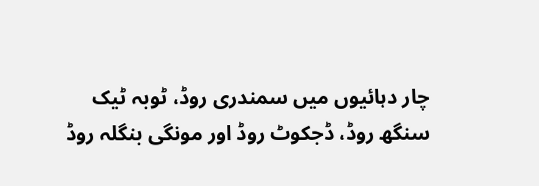چار دہائیوں میں سمندری روڈ، ٹوبہ ٹیک سنگھ روڈ، ڈجکوٹ روڈ اور مونگی بنگلہ روڈ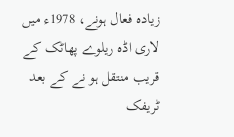زیادہ فعال ہونے، 1978ء میں لاری اڈہ ریلوے پھاٹک کے قریب منتقل ہو نے کے بعد ٹریفک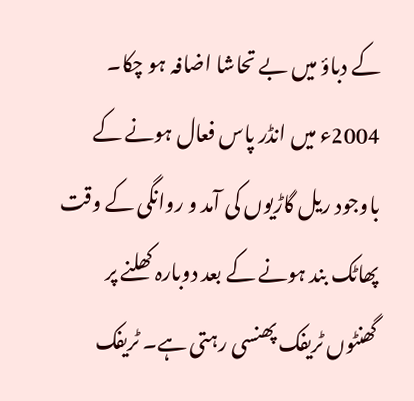کے دباؤ میں بے تحاشا اضافہ ہو چکا۔ 2004ء میں انڈر پاس فعال ہونے کے باوجود ریل گاڑیوں کی آمد و روانگی کے وقت پھاٹک بند ہونے کے بعد دوبارہ کھلنے پر گھنٹوں ٹریفک پھنسی رہتی ہے۔ ٹریفک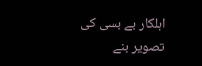اہلکار بے بسی کی تصویر بنے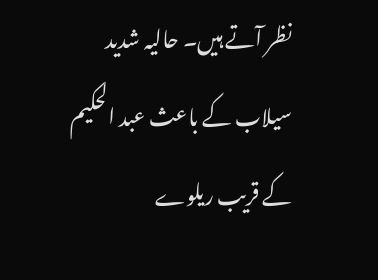نظر آتے ہیں۔ حالیہ شدید سیلاب کے باعث عبد الحکیم کے قریب ریلوے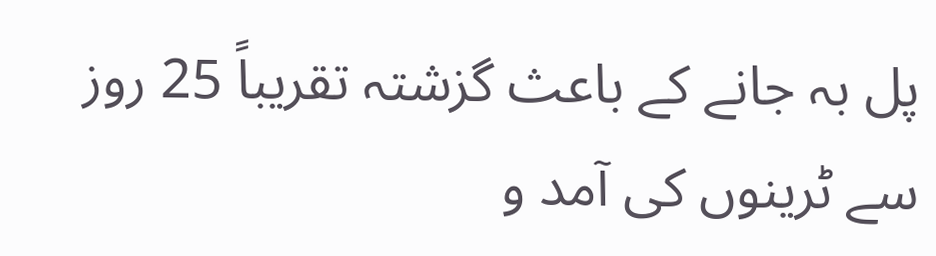پل بہ جانے کے باعث گزشتہ تقریباً 25 روز سے ٹرینوں کی آمد و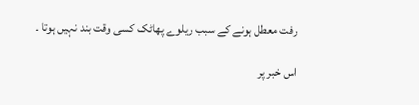رفت معطل ہونے کے سبب ریلوے پھاٹک کسی وقت بند نہیں ہوتا ۔

اس خبر پر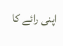اپنی رائے کا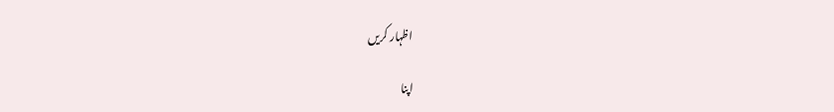اظہار کریں

اپنا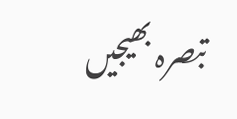تبصرہ بھیجیں